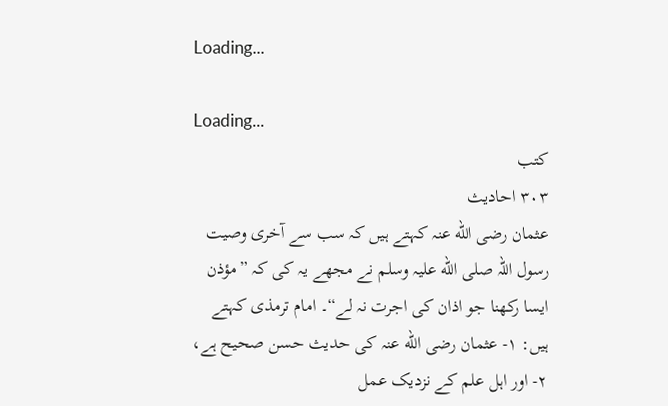Loading...

Loading...
کتب
۳۰۳ احادیث
عثمان رضی الله عنہ کہتے ہیں کہ سب سے آخری وصیت رسول اللہ صلی الله علیہ وسلم نے مجھے یہ کی کہ ”مؤذن ایسا رکھنا جو اذان کی اجرت نہ لے“۔ امام ترمذی کہتے ہیں: ۱- عثمان رضی الله عنہ کی حدیث حسن صحیح ہے، ۲- اور اہل علم کے نزدیک عمل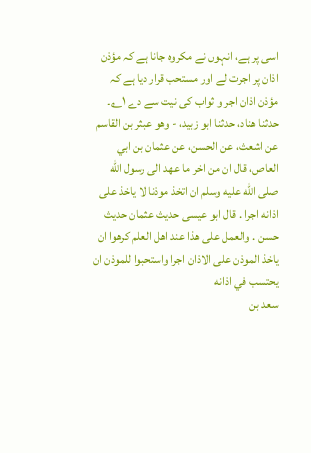اسی پر ہے، انہوں نے مکروہ جانا ہے کہ مؤذن اذان پر اجرت لے اور مستحب قرار دیا ہے کہ مؤذن اذان اجر و ثواب کی نیت سے دے ۱؎۔
حدثنا هناد، حدثنا ابو زبيد، - وهو عبثر بن القاسم عن اشعث، عن الحسن، عن عثمان بن ابي العاص، قال ان من اخر ما عهد الى رسول الله صلى الله عليه وسلم ان اتخذ موذنا لا ياخذ على اذانه اجرا . قال ابو عيسى حديث عثمان حديث حسن . والعمل على هذا عند اهل العلم كرهوا ان ياخذ الموذن على الاذان اجرا واستحبوا للموذن ان يحتسب في اذانه
سعد بن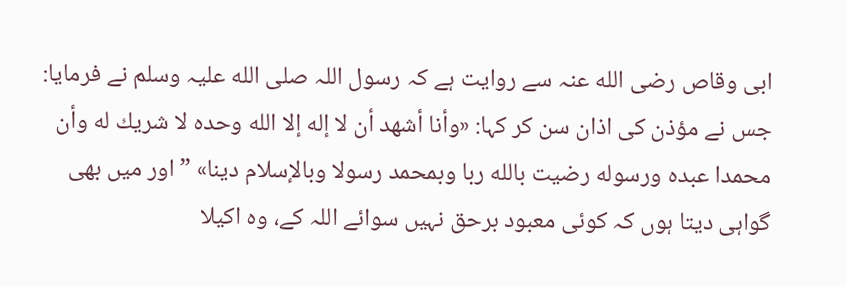ابی وقاص رضی الله عنہ سے روایت ہے کہ رسول اللہ صلی الله علیہ وسلم نے فرمایا: جس نے مؤذن کی اذان سن کر کہا: «وأنا أشهد أن لا إله إلا الله وحده لا شريك له وأن محمدا عبده ورسوله رضيت بالله ربا وبمحمد رسولا وبالإسلام دينا» ”اور میں بھی گواہی دیتا ہوں کہ کوئی معبود برحق نہیں سوائے اللہ کے، وہ اکیلا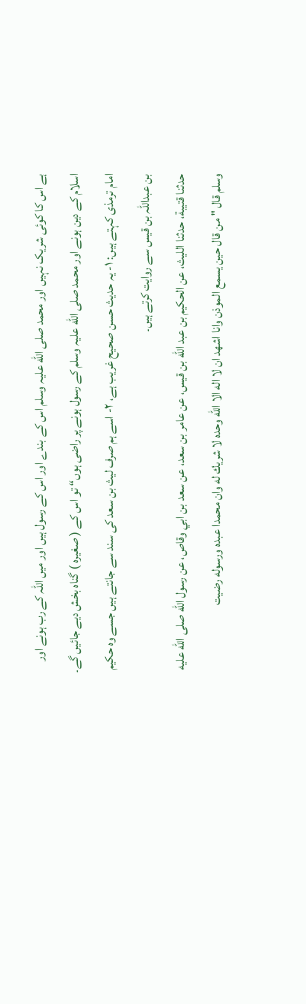ہے اس کا کوئی شریک نہیں اور محمد صلی الله علیہ وسلم اس کے بندے اور اس کے رسول ہیں اور میں اللہ کے رب ہونے اور اسلام کے دین ہونے اور محمد صلی الله علیہ وسلم کے رسول ہونے پر راضی ہوں“ تو اس کے ( صغیرہ ) گناہ بخش دیے جائیں گے۔ امام ترمذی کہتے ہیں: ۱- یہ حدیث حسن صحیح غریب ہے، ۲- اسے ہم صرف لیث بن سعد کی سند سے جانتے ہیں جسے وہ حکیم بن عبداللہ بن قیس سے روایت کرتے ہیں۔
حدثنا قتيبة، حدثنا الليث، عن الحكيم بن عبد الله بن قيس، عن عامر بن سعد، عن سعد بن ابي وقاص، عن رسول الله صلى الله عليه وسلم قال " من قال حين يسمع الموذن وانا اشهد ان لا اله الا الله وحده لا شريك له وان محمدا عبده ورسوله رضيت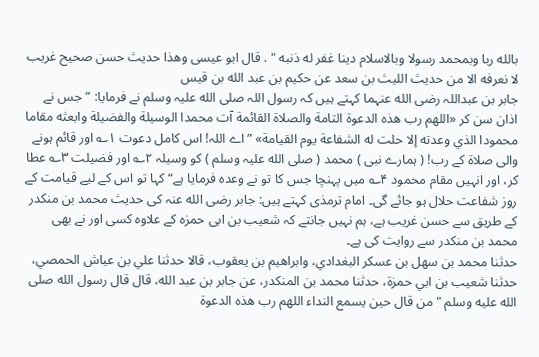بالله ربا وبمحمد رسولا وبالاسلام دينا غفر له ذنبه " . قال ابو عيسى وهذا حديث حسن صحيح غريب لا نعرفه الا من حديث الليث بن سعد عن حكيم بن عبد الله بن قيس
جابر بن عبداللہ رضی الله عنہما کہتے ہیں کہ رسول اللہ صلی الله علیہ وسلم نے فرمایا: ”جس نے اذان سن کر «اللهم رب هذه الدعوة التامة والصلاة القائمة آت محمدا الوسيلة والفضيلة وابعثه مقاما محمودا الذي وعدته إلا حلت له الشفاعة يوم القيامة» ”اے اللہ! اس کامل دعوت ۱؎ اور قائم ہونے والی صلاۃ کے رب! ( ہمارے نبی ) محمد ( صلی الله علیہ وسلم ) کو وسیلہ ۲؎ اور فضیلت ۳؎ عطا کر، اور انہیں مقام محمود ۴؎ میں پہنچا جس کا تو نے وعدہ فرمایا ہے“ کہا تو اس کے لیے قیامت کے روز شفاعت حلال ہو جائے گی۔ امام ترمذی کہتے ہیں: جابر رضی الله عنہ کی حدیث محمد بن منکدر کے طریق سے حسن غریب ہے، ہم نہیں جانتے کہ شعیب بن ابی حمزہ کے علاوہ کسی اور نے بھی محمد بن منکدر سے روایت کی ہے۔
حدثنا محمد بن سهل بن عسكر البغدادي، وابراهيم بن يعقوب، قالا حدثنا علي بن عياش الحمصي، حدثنا شعيب بن ابي حمزة، حدثنا محمد بن المنكدر، عن جابر بن عبد الله، قال قال رسول الله صلى الله عليه وسلم " من قال حين يسمع النداء اللهم رب هذه الدعوة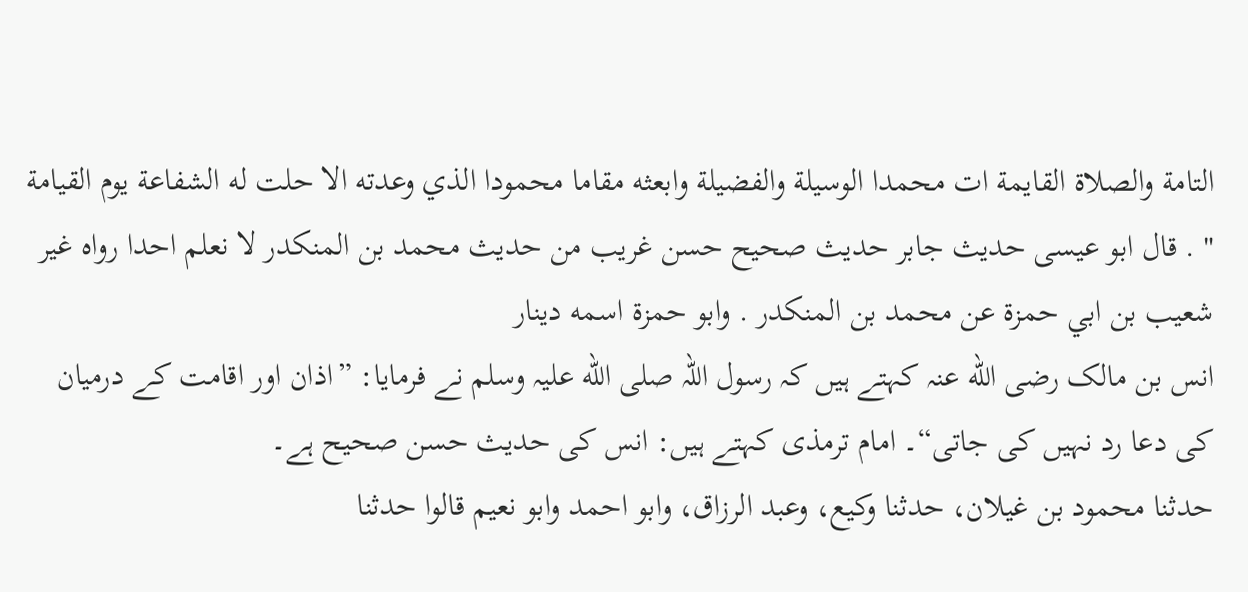التامة والصلاة القايمة ات محمدا الوسيلة والفضيلة وابعثه مقاما محمودا الذي وعدته الا حلت له الشفاعة يوم القيامة " . قال ابو عيسى حديث جابر حديث صحيح حسن غريب من حديث محمد بن المنكدر لا نعلم احدا رواه غير شعيب بن ابي حمزة عن محمد بن المنكدر . وابو حمزة اسمه دينار
انس بن مالک رضی الله عنہ کہتے ہیں کہ رسول اللہ صلی الله علیہ وسلم نے فرمایا: ”اذان اور اقامت کے درمیان کی دعا رد نہیں کی جاتی“۔ امام ترمذی کہتے ہیں: انس کی حدیث حسن صحیح ہے۔
حدثنا محمود بن غيلان، حدثنا وكيع، وعبد الرزاق، وابو احمد وابو نعيم قالوا حدثنا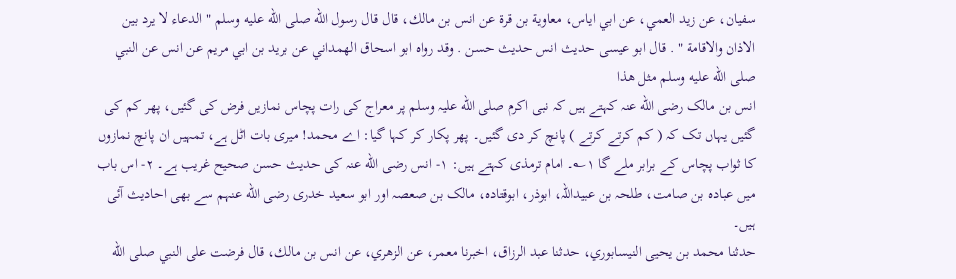سفيان، عن زيد العمي، عن ابي اياس، معاوية بن قرة عن انس بن مالك، قال قال رسول الله صلى الله عليه وسلم " الدعاء لا يرد بين الاذان والاقامة " . قال ابو عيسى حديث انس حديث حسن . وقد رواه ابو اسحاق الهمداني عن بريد بن ابي مريم عن انس عن النبي صلى الله عليه وسلم مثل هذا
انس بن مالک رضی الله عنہ کہتے ہیں کہ نبی اکرم صلی الله علیہ وسلم پر معراج کی رات پچاس نمازیں فرض کی گئیں، پھر کم کی گئیں یہاں تک کہ ( کم کرتے کرتے ) پانچ کر دی گئیں۔ پھر پکار کر کہا گیا: اے محمد! میری بات اٹل ہے، تمہیں ان پانچ نمازوں کا ثواب پچاس کے برابر ملے گا ۱؎۔ امام ترمذی کہتے ہیں: ۱- انس رضی الله عنہ کی حدیث حسن صحیح غریب ہے۔ ۲- اس باب میں عبادہ بن صامت، طلحہ بن عبیداللہ، ابوذر، ابوقتادہ، مالک بن صعصہ اور ابو سعید خدری رضی الله عنہم سے بھی احادیث آئی ہیں۔
حدثنا محمد بن يحيى النيسابوري، حدثنا عبد الرزاق، اخبرنا معمر، عن الزهري، عن انس بن مالك، قال فرضت على النبي صلى الله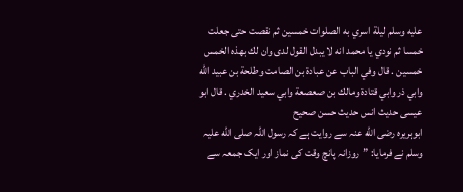عليه وسلم ليلة اسري به الصلوات خمسين ثم نقصت حتى جعلت خمسا ثم نودي يا محمد انه لا يبدل القول لدى وان لك بهذه الخمس خمسين . قال وفي الباب عن عبادة بن الصامت وطلحة بن عبيد الله وابي ذر وابي قتادة ومالك بن صعصعة وابي سعيد الخدري . قال ابو عيسى حديث انس حديث حسن صحيح
ابوہریرہ رضی الله عنہ سے روایت ہے کہ رسول اللہ صلی الله علیہ وسلم نے فرمایا: ”روزانہ پانچ وقت کی نماز اور ایک جمعہ سے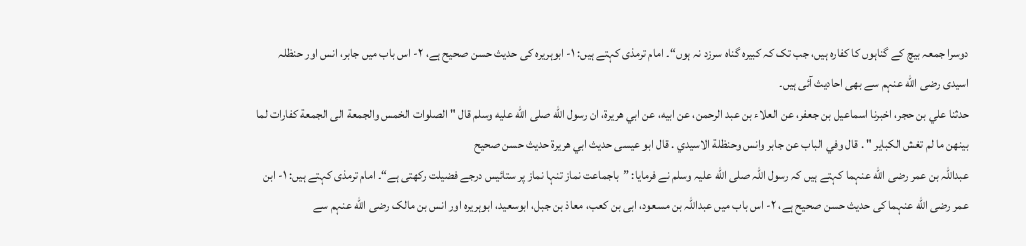دوسرا جمعہ بیچ کے گناہوں کا کفارہ ہیں، جب تک کہ کبیرہ گناہ سرزد نہ ہوں“۔ امام ترمذی کہتے ہیں: ۱- ابوہریرہ کی حدیث حسن صحیح ہے، ۲- اس باب میں جابر، انس اور حنظلہ اسیدی رضی الله عنہم سے بھی احادیث آئی ہیں۔
حدثنا علي بن حجر، اخبرنا اسماعيل بن جعفر، عن العلاء بن عبد الرحمن، عن ابيه، عن ابي هريرة، ان رسول الله صلى الله عليه وسلم قال " الصلوات الخمس والجمعة الى الجمعة كفارات لما بينهن ما لم تغش الكباير " . قال وفي الباب عن جابر وانس وحنظلة الاسيدي . قال ابو عيسى حديث ابي هريرة حديث حسن صحيح
عبداللہ بن عمر رضی الله عنہما کہتے ہیں کہ رسول اللہ صلی الله علیہ وسلم نے فرمایا: ”باجماعت نماز تنہا نماز پر ستائیس درجے فضیلت رکھتی ہے“۔ امام ترمذی کہتے ہیں: ۱- ابن عمر رضی الله عنہما کی حدیث حسن صحیح ہے، ۲- اس باب میں عبداللہ بن مسعود، ابی بن کعب، معاذ بن جبل، ابوسعید، ابوہریرہ اور انس بن مالک رضی الله عنہم سے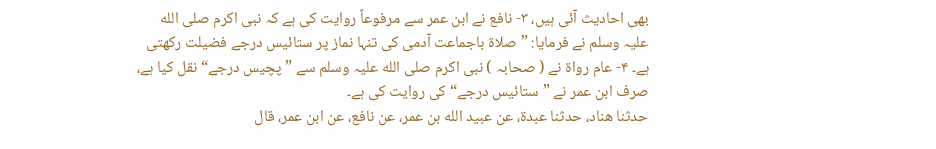بھی احادیث آئی ہیں، ۳- نافع نے ابن عمر سے مرفوعاً روایت کی ہے کہ نبی اکرم صلی الله علیہ وسلم نے فرمایا: ”صلاۃ باجماعت آدمی کی تنہا نماز پر ستائیس درجے فضیلت رکھتی ہے۔ ۴- عام رواۃ نے ( صحابہ ) نبی اکرم صلی الله علیہ وسلم سے ”پچیس درجے“ نقل کیا ہے، صرف ابن عمر نے ”ستائیس درجے“ کی روایت کی ہے۔
حدثنا هناد، حدثنا عبدة، عن عبيد الله بن عمر، عن نافع، عن ابن عمر، قال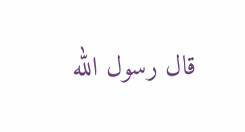قال رسول الله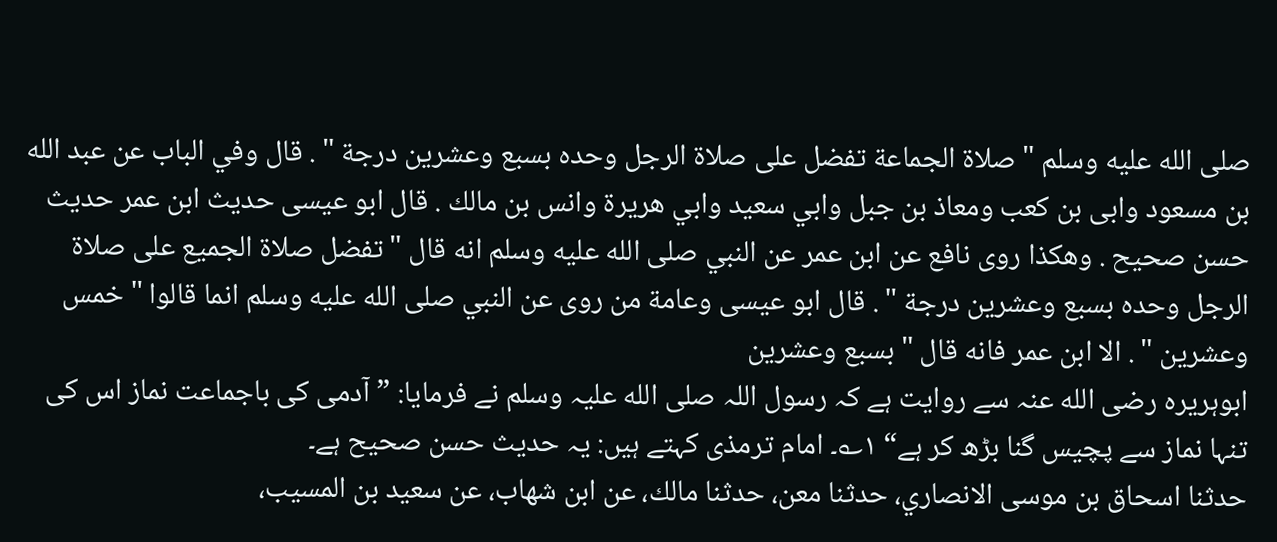صلى الله عليه وسلم " صلاة الجماعة تفضل على صلاة الرجل وحده بسبع وعشرين درجة " . قال وفي الباب عن عبد الله بن مسعود وابى بن كعب ومعاذ بن جبل وابي سعيد وابي هريرة وانس بن مالك . قال ابو عيسى حديث ابن عمر حديث حسن صحيح . وهكذا روى نافع عن ابن عمر عن النبي صلى الله عليه وسلم انه قال " تفضل صلاة الجميع على صلاة الرجل وحده بسبع وعشرين درجة " . قال ابو عيسى وعامة من روى عن النبي صلى الله عليه وسلم انما قالوا " خمس وعشرين " . الا ابن عمر فانه قال " بسبع وعشرين
ابوہریرہ رضی الله عنہ سے روایت ہے کہ رسول اللہ صلی الله علیہ وسلم نے فرمایا: ”آدمی کی باجماعت نماز اس کی تنہا نماز سے پچیس گنا بڑھ کر ہے“ ۱؎۔ امام ترمذی کہتے ہیں: یہ حدیث حسن صحیح ہے۔
حدثنا اسحاق بن موسى الانصاري، حدثنا معن، حدثنا مالك، عن ابن شهاب، عن سعيد بن المسيب،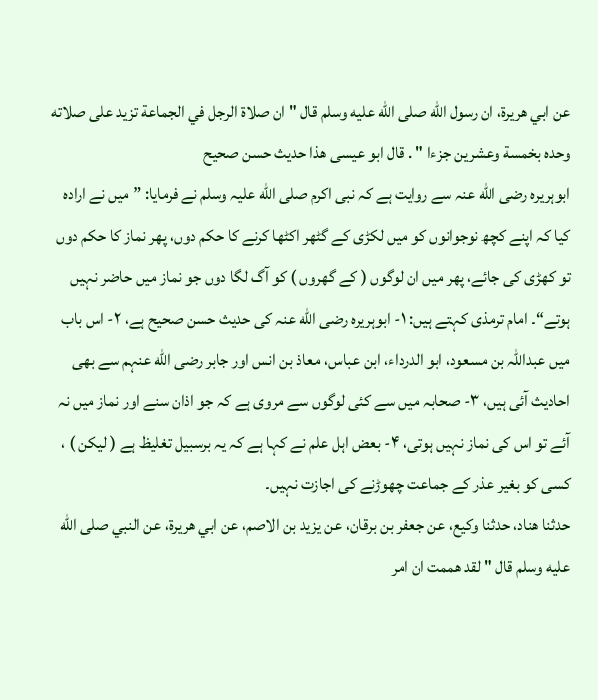عن ابي هريرة، ان رسول الله صلى الله عليه وسلم قال " ان صلاة الرجل في الجماعة تزيد على صلاته وحده بخمسة وعشرين جزءا " . قال ابو عيسى هذا حديث حسن صحيح
ابوہریرہ رضی الله عنہ سے روایت ہے کہ نبی اکرم صلی الله علیہ وسلم نے فرمایا: ”میں نے ارادہ کیا کہ اپنے کچھ نوجوانوں کو میں لکڑی کے گٹھر اکٹھا کرنے کا حکم دوں، پھر نماز کا حکم دوں تو کھڑی کی جائے، پھر میں ان لوگوں ( کے گھروں ) کو آگ لگا دوں جو نماز میں حاضر نہیں ہوتے“۔ امام ترمذی کہتے ہیں: ۱- ابوہریرہ رضی الله عنہ کی حدیث حسن صحیح ہے، ۲- اس باب میں عبداللہ بن مسعود، ابو الدرداء، ابن عباس، معاذ بن انس اور جابر رضی الله عنہم سے بھی احادیث آئی ہیں، ۳- صحابہ میں سے کئی لوگوں سے مروی ہے کہ جو اذان سنے اور نماز میں نہ آئے تو اس کی نماز نہیں ہوتی، ۴- بعض اہل علم نے کہا ہے کہ یہ برسبیل تغلیظ ہے ( لیکن ) ، کسی کو بغیر عذر کے جماعت چھوڑنے کی اجازت نہیں۔
حدثنا هناد، حدثنا وكيع، عن جعفر بن برقان، عن يزيد بن الاصم، عن ابي هريرة، عن النبي صلى الله عليه وسلم قال " لقد هممت ان امر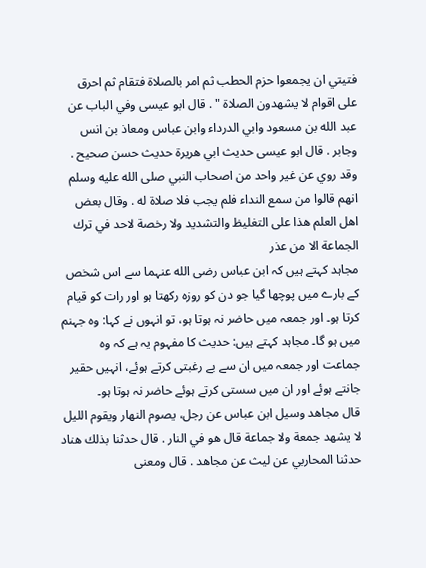فتيتي ان يجمعوا حزم الحطب ثم امر بالصلاة فتقام ثم احرق على اقوام لا يشهدون الصلاة " . قال ابو عيسى وفي الباب عن عبد الله بن مسعود وابي الدرداء وابن عباس ومعاذ بن انس وجابر . قال ابو عيسى حديث ابي هريرة حديث حسن صحيح . وقد روي عن غير واحد من اصحاب النبي صلى الله عليه وسلم انهم قالوا من سمع النداء فلم يجب فلا صلاة له . وقال بعض اهل العلم هذا على التغليظ والتشديد ولا رخصة لاحد في ترك الجماعة الا من عذر
مجاہد کہتے ہیں کہ ابن عباس رضی الله عنہما سے اس شخص کے بارے میں پوچھا گیا جو دن کو روزہ رکھتا ہو اور رات کو قیام کرتا ہو۔ اور جمعہ میں حاضر نہ ہوتا ہو، تو انہوں نے کہا: وہ جہنم میں ہو گا۔ مجاہد کہتے ہیں: حدیث کا مفہوم یہ ہے کہ وہ جماعت اور جمعہ میں ان سے بے رغبتی کرتے ہوئے، انہیں حقیر جانتے ہوئے اور ان میں سستی کرتے ہوئے حاضر نہ ہوتا ہو۔
قال مجاهد وسيل ابن عباس عن رجل، يصوم النهار ويقوم الليل لا يشهد جمعة ولا جماعة قال هو في النار . قال حدثنا بذلك هناد حدثنا المحاربي عن ليث عن مجاهد . قال ومعنى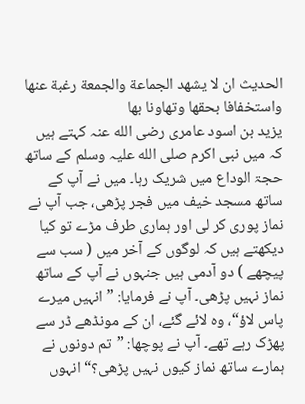الحديث ان لا يشهد الجماعة والجمعة رغبة عنها واستخفافا بحقها وتهاونا بها
یزید بن اسود عامری رضی الله عنہ کہتے ہیں کہ میں نبی اکرم صلی الله علیہ وسلم کے ساتھ حجۃ الوداع میں شریک رہا۔ میں نے آپ کے ساتھ مسجد خیف میں فجر پڑھی، جب آپ نے نماز پوری کر لی اور ہماری طرف مڑے تو کیا دیکھتے ہیں کہ لوگوں کے آخر میں ( سب سے پیچھے ) دو آدمی ہیں جنہوں نے آپ کے ساتھ نماز نہیں پڑھی۔ آپ نے فرمایا: ”انہیں میرے پاس لاؤ“، وہ لائے گئے، ان کے مونڈھے ڈر سے پھڑک رہے تھے۔ آپ نے پوچھا: ”تم دونوں نے ہمارے ساتھ نماز کیوں نہیں پڑھی؟“ انہوں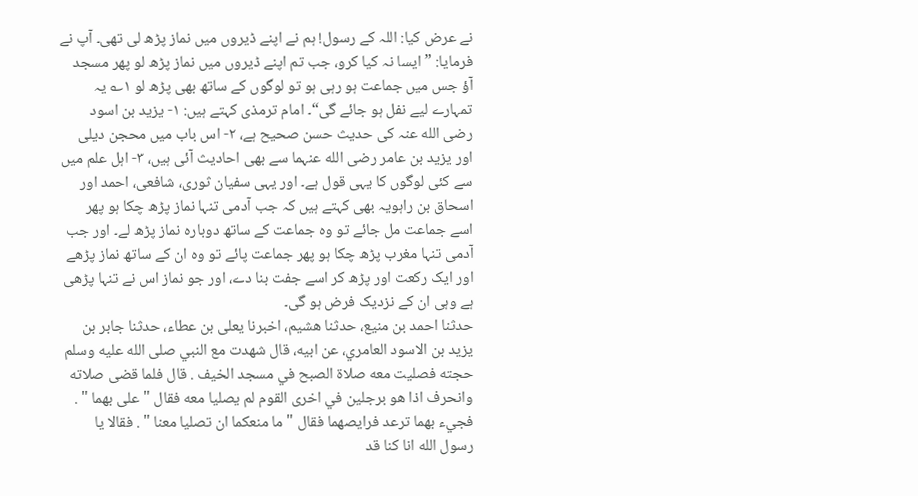نے عرض کیا: اللہ کے رسول! ہم نے اپنے ڈیروں میں نماز پڑھ لی تھی۔ آپ نے فرمایا: ”ایسا نہ کیا کرو، جب تم اپنے ڈیروں میں نماز پڑھ لو پھر مسجد آؤ جس میں جماعت ہو رہی ہو تو لوگوں کے ساتھ بھی پڑھ لو ۱؎ یہ تمہارے لیے نفل ہو جائے گی“۔ امام ترمذی کہتے ہیں: ۱- یزید بن اسود رضی الله عنہ کی حدیث حسن صحیح ہے، ۲- اس باب میں محجن دیلی اور یزید بن عامر رضی الله عنہما سے بھی احادیث آئی ہیں، ۳- اہل علم میں سے کئی لوگوں کا یہی قول ہے۔ اور یہی سفیان ثوری، شافعی، احمد اور اسحاق بن راہویہ بھی کہتے ہیں کہ جب آدمی تنہا نماز پڑھ چکا ہو پھر اسے جماعت مل جائے تو وہ جماعت کے ساتھ دوبارہ نماز پڑھ لے۔ اور جب آدمی تنہا مغرب پڑھ چکا ہو پھر جماعت پائے تو وہ ان کے ساتھ نماز پڑھے اور ایک رکعت اور پڑھ کر اسے جفت بنا دے، اور جو نماز اس نے تنہا پڑھی ہے وہی ان کے نزدیک فرض ہو گی۔
حدثنا احمد بن منيع، حدثنا هشيم، اخبرنا يعلى بن عطاء، حدثنا جابر بن يزيد بن الاسود العامري، عن ابيه، قال شهدت مع النبي صلى الله عليه وسلم حجته فصليت معه صلاة الصبح في مسجد الخيف . قال فلما قضى صلاته وانحرف اذا هو برجلين في اخرى القوم لم يصليا معه فقال " على بهما " . فجيء بهما ترعد فرايصهما فقال " ما منعكما ان تصليا معنا " . فقالا يا رسول الله انا كنا قد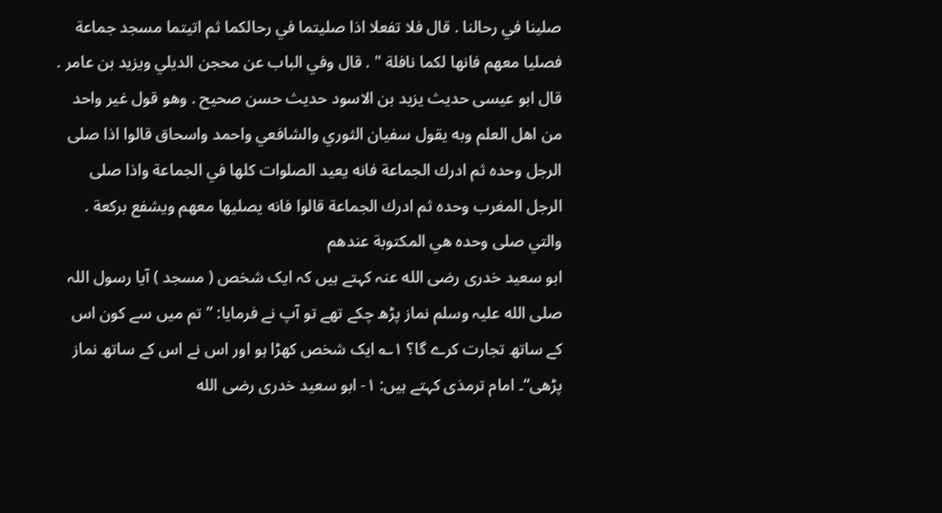صلينا في رحالنا . قال فلا تفعلا اذا صليتما في رحالكما ثم اتيتما مسجد جماعة فصليا معهم فانها لكما نافلة " . قال وفي الباب عن محجن الديلي ويزيد بن عامر . قال ابو عيسى حديث يزيد بن الاسود حديث حسن صحيح . وهو قول غير واحد من اهل العلم وبه يقول سفيان الثوري والشافعي واحمد واسحاق قالوا اذا صلى الرجل وحده ثم ادرك الجماعة فانه يعيد الصلوات كلها في الجماعة واذا صلى الرجل المغرب وحده ثم ادرك الجماعة قالوا فانه يصليها معهم ويشفع بركعة . والتي صلى وحده هي المكتوبة عندهم
ابو سعید خدری رضی الله عنہ کہتے ہیں کہ ایک شخص ( مسجد ) آیا رسول اللہ صلی الله علیہ وسلم نماز پڑھ چکے تھے تو آپ نے فرمایا: ”تم میں سے کون اس کے ساتھ تجارت کرے گا؟ ۱؎ ایک شخص کھڑا ہو اور اس نے اس کے ساتھ نماز پڑھی“۔ امام ترمذی کہتے ہیں: ۱- ابو سعید خدری رضی الله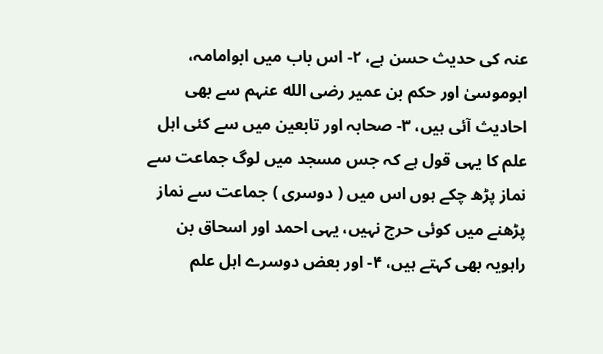عنہ کی حدیث حسن ہے، ۲- اس باب میں ابوامامہ، ابوموسیٰ اور حکم بن عمیر رضی الله عنہم سے بھی احادیث آئی ہیں، ۳- صحابہ اور تابعین میں سے کئی اہل علم کا یہی قول ہے کہ جس مسجد میں لوگ جماعت سے نماز پڑھ چکے ہوں اس میں ( دوسری ) جماعت سے نماز پڑھنے میں کوئی حرج نہیں، یہی احمد اور اسحاق بن راہویہ بھی کہتے ہیں، ۴- اور بعض دوسرے اہل علم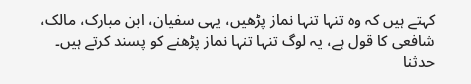کہتے ہیں کہ وہ تنہا تنہا نماز پڑھیں، یہی سفیان، ابن مبارک، مالک، شافعی کا قول ہے، یہ لوگ تنہا تنہا نماز پڑھنے کو پسند کرتے ہیں۔
حدثنا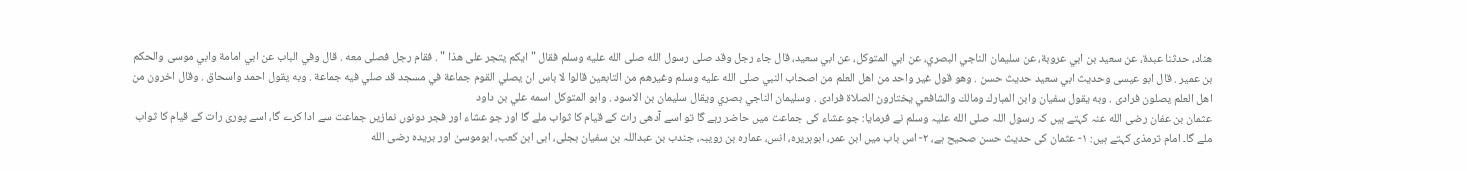هناد، حدثنا عبدة، عن سعيد بن ابي عروبة، عن سليمان الناجي البصري، عن ابي المتوكل، عن ابي سعيد، قال جاء رجل وقد صلى رسول الله صلى الله عليه وسلم فقال " ايكم يتجر على هذا " . فقام رجل فصلى معه . قال وفي الباب عن ابي امامة وابي موسى والحكم بن عمير . قال ابو عيسى وحديث ابي سعيد حديث حسن . وهو قول غير واحد من اهل العلم من اصحاب النبي صلى الله عليه وسلم وغيرهم من التابعين قالوا لا باس ان يصلي القوم جماعة في مسجد قد صلي فيه جماعة . وبه يقول احمد واسحاق . وقال اخرون من اهل العلم يصلون فرادى . وبه يقول سفيان وابن المبارك ومالك والشافعي يختارون الصلاة فرادى . وسليمان الناجي بصري ويقال سليمان بن الاسود . وابو المتوكل اسمه علي بن داود
عثمان بن عفان رضی الله عنہ کہتے ہیں کہ رسول اللہ صلی الله علیہ وسلم نے فرمایا: جو عشاء کی جماعت میں حاضر رہے گا تو اسے آدھی رات کے قیام کا ثواب ملے گا اور جو عشاء اور فجر دونوں نمازیں جماعت سے ادا کرے گا، اسے پوری رات کے قیام کا ثواب ملے گا۔ امام ترمذی کہتے ہیں: ۱- عثمان کی حدیث حسن صحیح ہے، ۲- اس باب میں ابن عمر، ابوہریرہ، انس، عمارہ بن رویبہ، جندب بن عبداللہ بن سفیان بجلی، ابی ابن کعب، ابوموسیٰ اور بریدہ رضی الله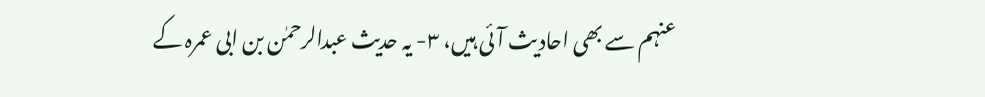عنہم سے بھی احادیث آئی ہیں، ۳- یہ حدیث عبدالرحمٰن بن ابی عمرہ کے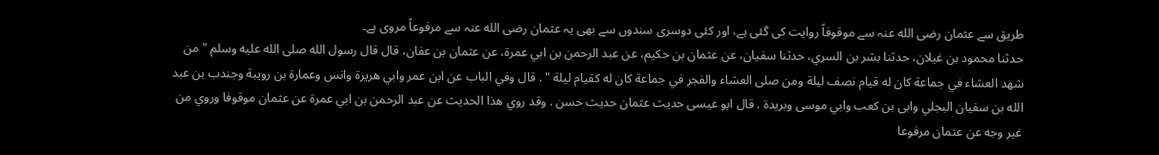طریق سے عثمان رضی الله عنہ سے موقوفاً روایت کی گئی ہے، اور کئی دوسری سندوں سے بھی یہ عثمان رضی الله عنہ سے مرفوعاً مروی ہے۔
حدثنا محمود بن غيلان، حدثنا بشر بن السري، حدثنا سفيان، عن عثمان بن حكيم، عن عبد الرحمن بن ابي عمرة، عن عثمان بن عفان، قال قال رسول الله صلى الله عليه وسلم " من شهد العشاء في جماعة كان له قيام نصف ليلة ومن صلى العشاء والفجر في جماعة كان له كقيام ليلة " . قال وفي الباب عن ابن عمر وابي هريرة وانس وعمارة بن رويبة وجندب بن عبد الله بن سفيان البجلي وابى بن كعب وابي موسى وبريدة . قال ابو عيسى حديث عثمان حديث حسن . وقد روي هذا الحديث عن عبد الرحمن بن ابي عمرة عن عثمان موقوفا وروي من غير وجه عن عثمان مرفوعا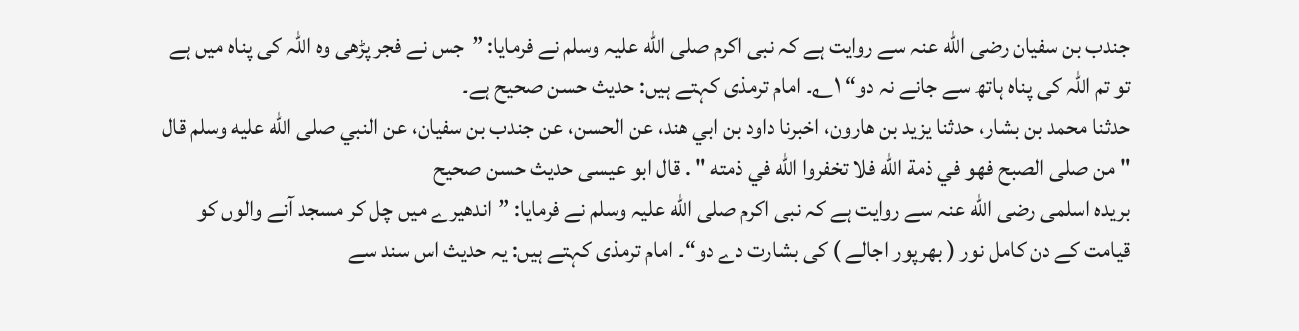جندب بن سفیان رضی الله عنہ سے روایت ہے کہ نبی اکرم صلی الله علیہ وسلم نے فرمایا: ”جس نے فجر پڑھی وہ اللہ کی پناہ میں ہے تو تم اللہ کی پناہ ہاتھ سے جانے نہ دو“ ۱؎۔ امام ترمذی کہتے ہیں: حدیث حسن صحیح ہے۔
حدثنا محمد بن بشار، حدثنا يزيد بن هارون، اخبرنا داود بن ابي هند، عن الحسن، عن جندب بن سفيان، عن النبي صلى الله عليه وسلم قال " من صلى الصبح فهو في ذمة الله فلا تخفروا الله في ذمته " . قال ابو عيسى حديث حسن صحيح
بریدہ اسلمی رضی الله عنہ سے روایت ہے کہ نبی اکرم صلی الله علیہ وسلم نے فرمایا: ”اندھیرے میں چل کر مسجد آنے والوں کو قیامت کے دن کامل نور ( بھرپور اجالے ) کی بشارت دے دو“۔ امام ترمذی کہتے ہیں: یہ حدیث اس سند سے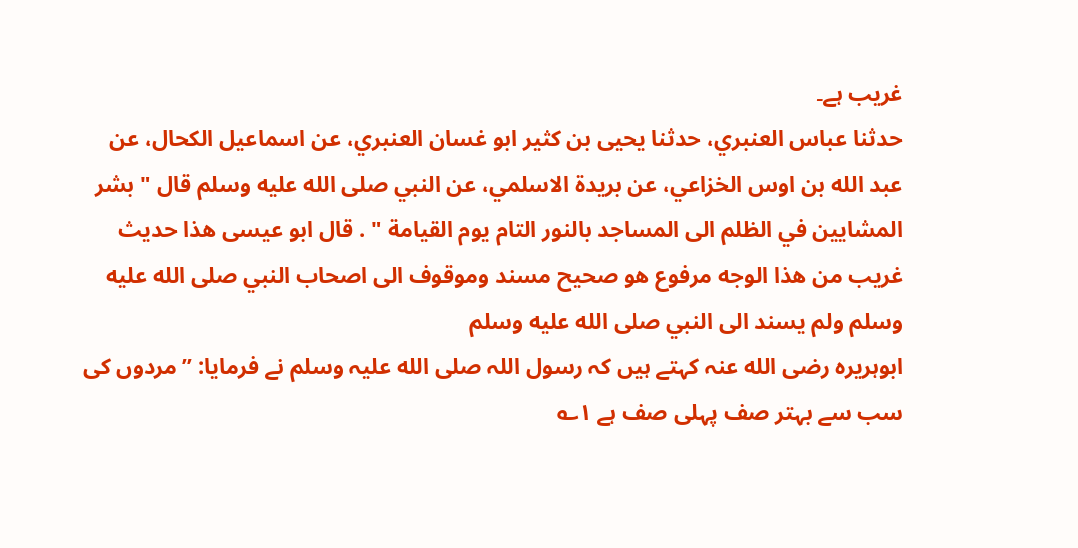غریب ہے۔
حدثنا عباس العنبري، حدثنا يحيى بن كثير ابو غسان العنبري، عن اسماعيل الكحال، عن عبد الله بن اوس الخزاعي، عن بريدة الاسلمي، عن النبي صلى الله عليه وسلم قال " بشر المشايين في الظلم الى المساجد بالنور التام يوم القيامة " . قال ابو عيسى هذا حديث غريب من هذا الوجه مرفوع هو صحيح مسند وموقوف الى اصحاب النبي صلى الله عليه وسلم ولم يسند الى النبي صلى الله عليه وسلم
ابوہریرہ رضی الله عنہ کہتے ہیں کہ رسول اللہ صلی الله علیہ وسلم نے فرمایا: ”مردوں کی سب سے بہتر صف پہلی صف ہے ۱؎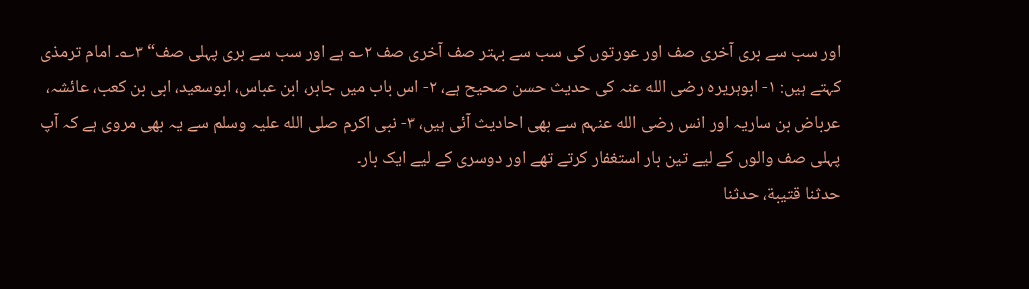اور سب سے بری آخری صف اور عورتوں کی سب سے بہتر صف آخری صف ۲؎ ہے اور سب سے بری پہلی صف“ ۳؎۔ امام ترمذی کہتے ہیں: ۱- ابوہریرہ رضی الله عنہ کی حدیث حسن صحیح ہے، ۲- اس باب میں جابر، ابن عباس، ابوسعید، ابی بن کعب، عائشہ، عرباض بن ساریہ اور انس رضی الله عنہم سے بھی احادیث آئی ہیں، ۳- نبی اکرم صلی الله علیہ وسلم سے یہ بھی مروی ہے کہ آپ پہلی صف والوں کے لیے تین بار استغفار کرتے تھے اور دوسری کے لیے ایک بار۔
حدثنا قتيبة، حدثنا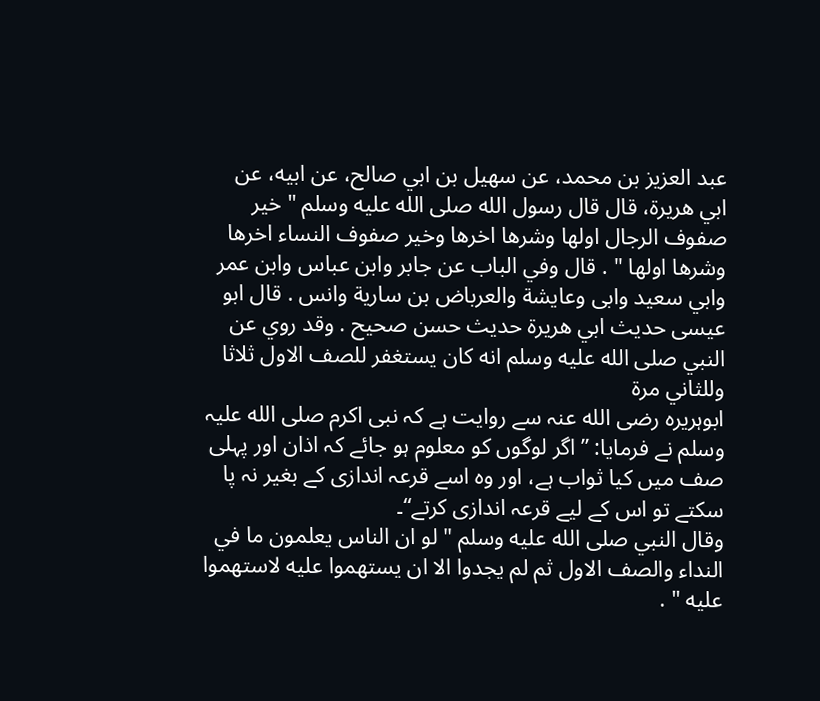عبد العزيز بن محمد، عن سهيل بن ابي صالح، عن ابيه، عن ابي هريرة، قال قال رسول الله صلى الله عليه وسلم " خير صفوف الرجال اولها وشرها اخرها وخير صفوف النساء اخرها وشرها اولها " . قال وفي الباب عن جابر وابن عباس وابن عمر وابي سعيد وابى وعايشة والعرباض بن سارية وانس . قال ابو عيسى حديث ابي هريرة حديث حسن صحيح . وقد روي عن النبي صلى الله عليه وسلم انه كان يستغفر للصف الاول ثلاثا وللثاني مرة
ابوہریرہ رضی الله عنہ سے روایت ہے کہ نبی اکرم صلی الله علیہ وسلم نے فرمایا: ”اگر لوگوں کو معلوم ہو جائے کہ اذان اور پہلی صف میں کیا ثواب ہے، اور وہ اسے قرعہ اندازی کے بغیر نہ پا سکتے تو اس کے لیے قرعہ اندازی کرتے“۔
وقال النبي صلى الله عليه وسلم " لو ان الناس يعلمون ما في النداء والصف الاول ثم لم يجدوا الا ان يستهموا عليه لاستهموا عليه " .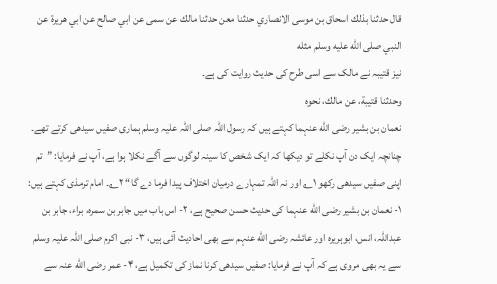قال حدثنا بذلك اسحاق بن موسى الانصاري حدثنا معن حدثنا مالك عن سمى عن ابي صالح عن ابي هريرة عن النبي صلى الله عليه وسلم مثله
نیز قتیبہ نے مالک سے اسی طرح کی حدیث روایت کی ہے۔
وحدثنا قتيبة، عن مالك، نحوه
نعمان بن بشیر رضی الله عنہما کہتے ہیں کہ رسول اللہ صلی اللہ علیہ وسلم ہماری صفیں سیدھی کرتے تھے۔ چنانچہ ایک دن آپ نکلے تو دیکھا کہ ایک شخص کا سینہ لوگوں سے آگے نکلا ہوا ہے، آپ نے فرمایا: ”تم اپنی صفیں سیدھی رکھو ۱؎ اور نہ اللہ تمہارے درمیان اختلاف پیدا فرما دے گا“ ۲؎۔ امام ترمذی کہتے ہیں: ۱- نعمان بن بشیر رضی الله عنہما کی حدیث حسن صحیح ہے، ۲- اس باب میں جابر بن سمرہ، براء، جابر بن عبداللہ، انس، ابوہریرہ اور عائشہ رضی الله عنہم سے بھی احادیث آئی ہیں، ۳- نبی اکرم صلی اللہ علیہ وسلم سے یہ بھی مروی ہے کہ آپ نے فرمایا: صفیں سیدھی کرنا نماز کی تکمیل ہے، ۴- عمر رضی الله عنہ سے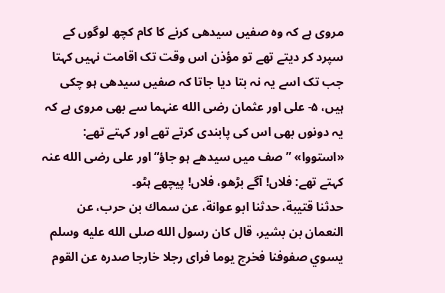مروی ہے کہ وہ صفیں سیدھی کرنے کا کام کچھ لوگوں کے سپرد کر دیتے تھے تو مؤذن اس وقت تک اقامت نہیں کہتا جب تک اسے یہ نہ بتا دیا جاتا کہ صفیں سیدھی ہو چکی ہیں، ۵- علی اور عثمان رضی الله عنہما سے بھی مروی ہے کہ یہ دونوں بھی اس کی پابندی کرتے تھے اور کہتے تھے: «استووا» ”صف میں سیدھے ہو جاؤ“ اور علی رضی الله عنہ کہتے تھے: فلاں! آگے بڑھو، فلاں! پیچھے ہٹو۔
حدثنا قتيبة، حدثنا ابو عوانة، عن سماك بن حرب، عن النعمان بن بشير، قال كان رسول الله صلى الله عليه وسلم يسوي صفوفنا فخرج يوما فراى رجلا خارجا صدره عن القوم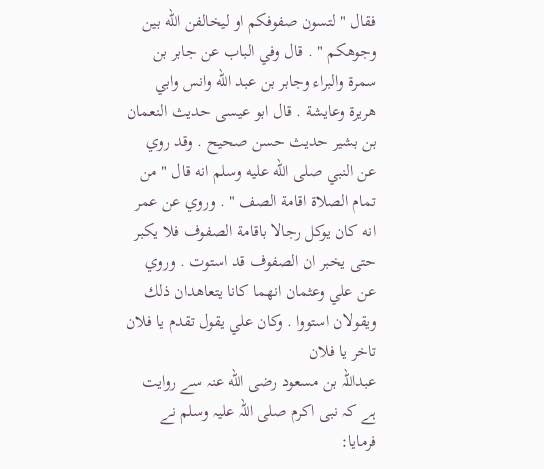فقال " لتسون صفوفكم او ليخالفن الله بين وجوهكم " . قال وفي الباب عن جابر بن سمرة والبراء وجابر بن عبد الله وانس وابي هريرة وعايشة . قال ابو عيسى حديث النعمان بن بشير حديث حسن صحيح . وقد روي عن النبي صلى الله عليه وسلم انه قال " من تمام الصلاة اقامة الصف " . وروي عن عمر انه كان يوكل رجالا باقامة الصفوف فلا يكبر حتى يخبر ان الصفوف قد استوت . وروي عن علي وعثمان انهما كانا يتعاهدان ذلك ويقولان استووا . وكان علي يقول تقدم يا فلان تاخر يا فلان
عبداللہ بن مسعود رضی الله عنہ سے روایت ہے کہ نبی اکرم صلی اللہ علیہ وسلم نے فرمایا: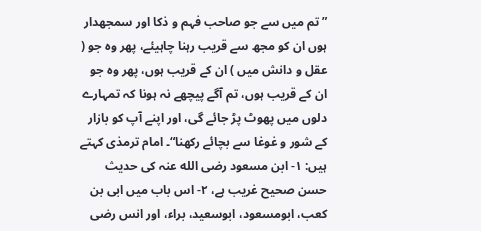”تم میں سے جو صاحب فہم و ذکا اور سمجھدار ہوں ان کو مجھ سے قریب رہنا چاہیئے، پھر وہ جو ( عقل و دانش میں ) ان کے قریب ہوں، پھر وہ جو ان کے قریب ہوں، تم آگے پیچھے نہ ہونا کہ تمہارے دلوں میں پھوٹ پڑ جائے گی، اور اپنے آپ کو بازار کے شور و غوغا سے بچائے رکھنا“۔ امام ترمذی کہتے ہیں: ۱- ابن مسعود رضی الله عنہ کی حدیث حسن صحیح غریب ہے، ۲- اس باب میں ابی بن کعب، ابومسعود، ابوسعید، براء، اور انس رضی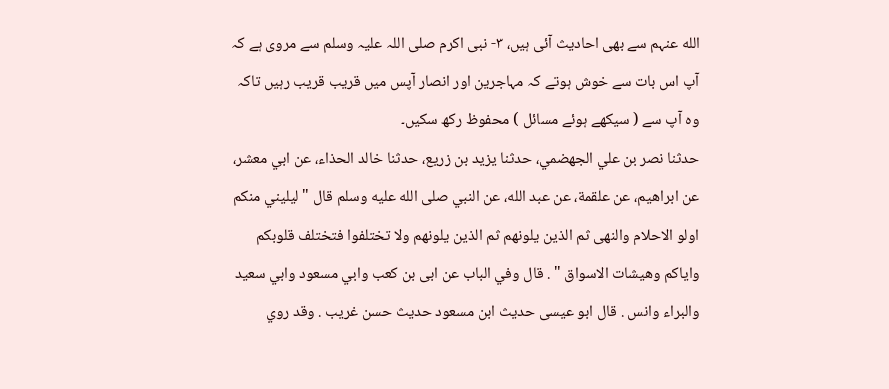الله عنہم سے بھی احادیث آئی ہیں، ۳- نبی اکرم صلی اللہ علیہ وسلم سے مروی ہے کہ آپ اس بات سے خوش ہوتے کہ مہاجرین اور انصار آپس میں قریب قریب رہیں تاکہ وہ آپ سے ( سیکھے ہوئے مسائل ) محفوظ رکھ سکیں۔
حدثنا نصر بن علي الجهضمي، حدثنا يزيد بن زريع، حدثنا خالد الحذاء، عن ابي معشر، عن ابراهيم، عن علقمة، عن عبد الله، عن النبي صلى الله عليه وسلم قال " ليليني منكم اولو الاحلام والنهى ثم الذين يلونهم ثم الذين يلونهم ولا تختلفوا فتختلف قلوبكم واياكم وهيشات الاسواق " . قال وفي الباب عن ابى بن كعب وابي مسعود وابي سعيد والبراء وانس . قال ابو عيسى حديث ابن مسعود حديث حسن غريب . وقد روي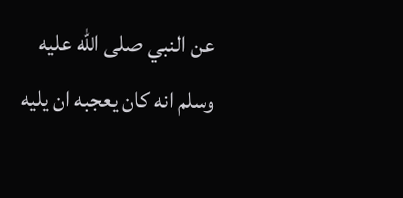عن النبي صلى الله عليه وسلم انه كان يعجبه ان يليه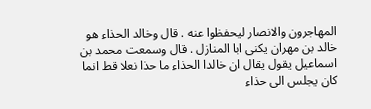المهاجرون والانصار ليحفظوا عنه . قال وخالد الحذاء هو خالد بن مهران يكنى ابا المنازل . قال وسمعت محمد بن اسماعيل يقول يقال ان خالدا الحذاء ما حذا نعلا قط انما كان يجلس الى حذاء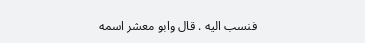فنسب اليه . قال وابو معشر اسمه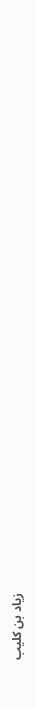زياد بن كليب